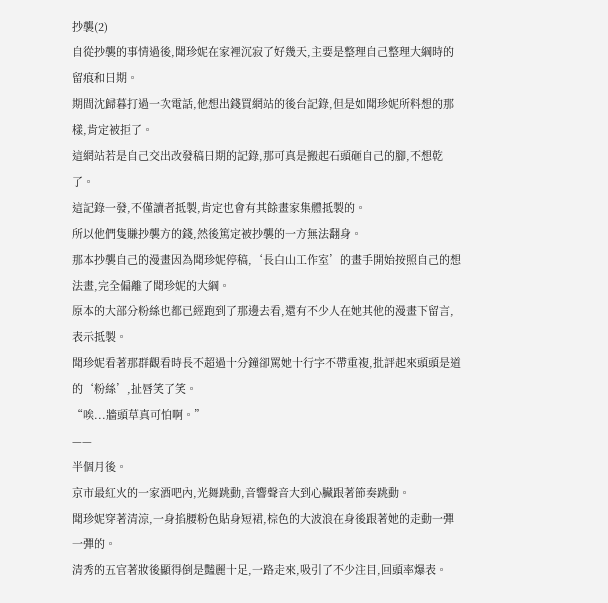抄襲(2)
自從抄襲的事情過後,聞珍妮在家裡沉寂了好幾天,主要是整理自己整理大綱時的留痕和日期。
期間沈歸暮打過一次電話,他想出錢買網站的後台記錄,但是如聞珍妮所料想的那樣,肯定被拒了。
這網站若是自己交出改發稿日期的記錄,那可真是搬起石頭砸自己的腳,不想乾了。
這記錄一發,不僅讀者抵製,肯定也會有其餘畫家集體抵製的。
所以他們隻賺抄襲方的錢,然後篤定被抄襲的一方無法翻身。
那本抄襲自己的漫畫因為聞珍妮停稿,‘長白山工作室’的畫手開始按照自己的想法畫,完全偏離了聞珍妮的大綱。
原本的大部分粉絲也都已經跑到了那邊去看,還有不少人在她其他的漫畫下留言,表示抵製。
聞珍妮看著那群觀看時長不超過十分鐘卻罵她十行字不帶重複,批評起來頭頭是道的‘粉絲’,扯唇笑了笑。
“唉...牆頭草真可怕啊。”
——
半個月後。
京市最紅火的一家酒吧內,光舞跳動,音響聲音大到心臟跟著節奏跳動。
聞珍妮穿著清涼,一身掐腰粉色貼身短裙,棕色的大波浪在身後跟著她的走動一彈一彈的。
清秀的五官著妝後顯得倒是豔麗十足,一路走來,吸引了不少注目,回頭率爆表。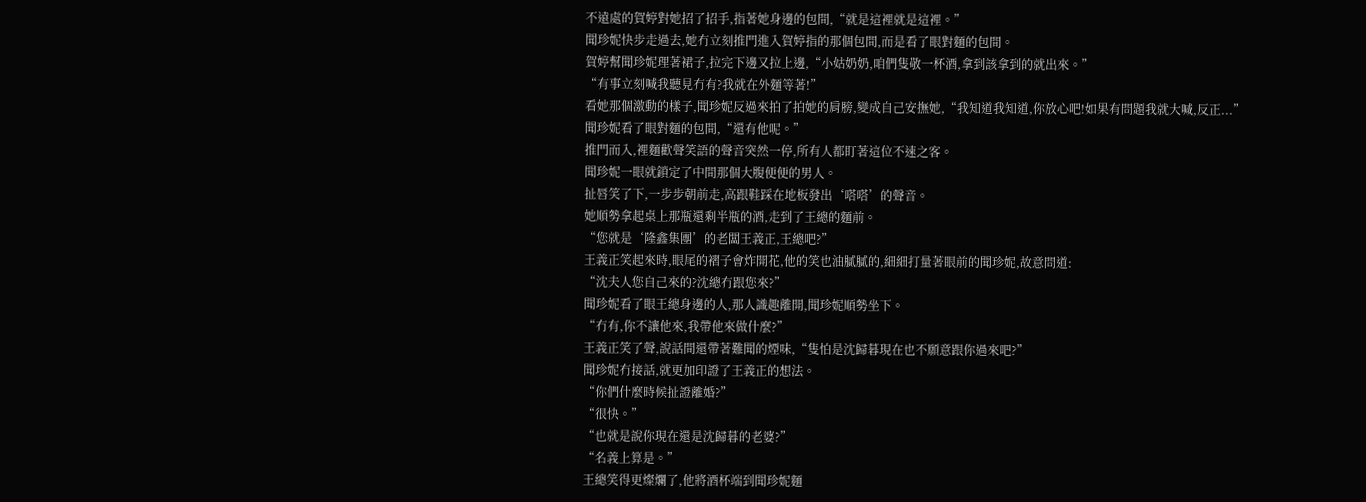不遠處的賀婷對她招了招手,指著她身邊的包間,“就是這裡就是這裡。”
聞珍妮快步走過去,她冇立刻推門進入賀婷指的那個包間,而是看了眼對麵的包間。
賀婷幫聞珍妮理著裙子,拉完下邊又拉上邊,“小姑奶奶,咱們隻敬一杯酒,拿到該拿到的就出來。”
“有事立刻喊我聽見冇有?我就在外麵等著!”
看她那個激動的樣子,聞珍妮反過來拍了拍她的肩膀,變成自己安撫她,“我知道我知道,你放心吧!如果有問題我就大喊,反正...”
聞珍妮看了眼對麵的包間,“還有他呢。”
推門而入,裡麵歡聲笑語的聲音突然一停,所有人都盯著這位不速之客。
聞珍妮一眼就鎖定了中間那個大腹便便的男人。
扯唇笑了下,一步步朝前走,高跟鞋踩在地板發出‘嗒嗒’的聲音。
她順勢拿起桌上那瓶還剩半瓶的酒,走到了王總的麵前。
“您就是‘隆鑫集團’的老闆王義正,王總吧?”
王義正笑起來時,眼尾的褶子會炸開花,他的笑也油膩膩的,細細打量著眼前的聞珍妮,故意問道:
“沈夫人您自己來的?沈總冇跟您來?”
聞珍妮看了眼王總身邊的人,那人識趣離開,聞珍妮順勢坐下。
“冇有,你不讓他來,我帶他來做什麼?”
王義正笑了聲,說話間還帶著難聞的煙味,“隻怕是沈歸暮現在也不願意跟你過來吧?”
聞珍妮冇接話,就更加印證了王義正的想法。
“你們什麼時候扯證離婚?”
“很快。”
“也就是說你現在還是沈歸暮的老婆?”
“名義上算是。”
王總笑得更燦爛了,他將酒杯端到聞珍妮麵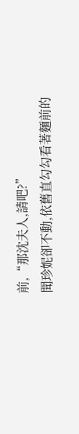前,“那沈夫人,請吧?”
聞珍妮卻不動,依舊直勾勾看著麵前的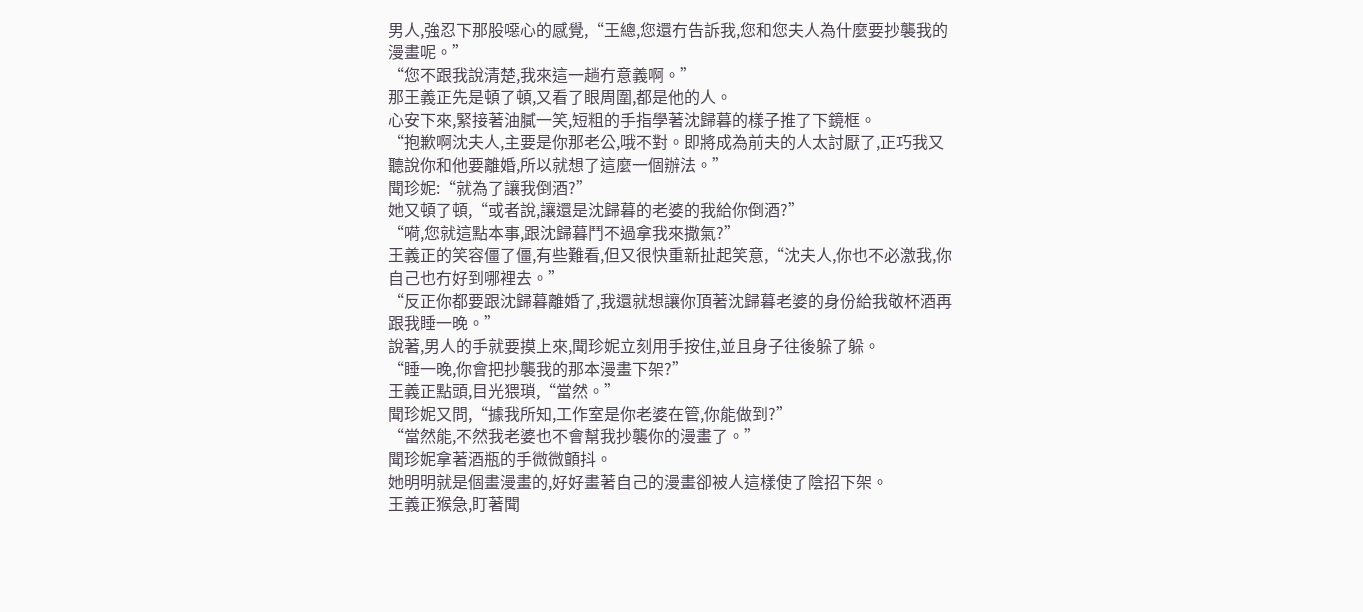男人,強忍下那股噁心的感覺,“王總,您還冇告訴我,您和您夫人為什麼要抄襲我的漫畫呢。”
“您不跟我說清楚,我來這一趟冇意義啊。”
那王義正先是頓了頓,又看了眼周圍,都是他的人。
心安下來,緊接著油膩一笑,短粗的手指學著沈歸暮的樣子推了下鏡框。
“抱歉啊沈夫人,主要是你那老公,哦不對。即將成為前夫的人太討厭了,正巧我又聽說你和他要離婚,所以就想了這麼一個辦法。”
聞珍妮:“就為了讓我倒酒?”
她又頓了頓,“或者說,讓還是沈歸暮的老婆的我給你倒酒?”
“嗬,您就這點本事,跟沈歸暮鬥不過拿我來撒氣?”
王義正的笑容僵了僵,有些難看,但又很快重新扯起笑意,“沈夫人,你也不必激我,你自己也冇好到哪裡去。”
“反正你都要跟沈歸暮離婚了,我還就想讓你頂著沈歸暮老婆的身份給我敬杯酒再跟我睡一晚。”
說著,男人的手就要摸上來,聞珍妮立刻用手按住,並且身子往後躲了躲。
“睡一晚,你會把抄襲我的那本漫畫下架?”
王義正點頭,目光猥瑣,“當然。”
聞珍妮又問,“據我所知,工作室是你老婆在管,你能做到?”
“當然能,不然我老婆也不會幫我抄襲你的漫畫了。”
聞珍妮拿著酒瓶的手微微顫抖。
她明明就是個畫漫畫的,好好畫著自己的漫畫卻被人這樣使了陰招下架。
王義正猴急,盯著聞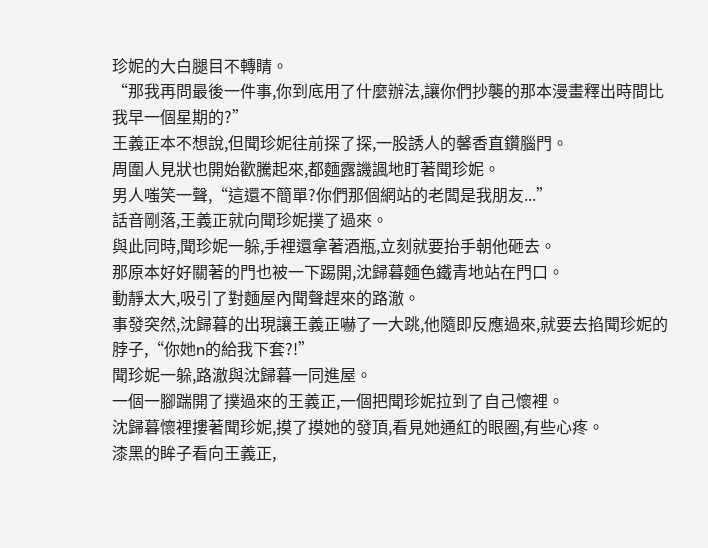珍妮的大白腿目不轉睛。
“那我再問最後一件事,你到底用了什麼辦法,讓你們抄襲的那本漫畫釋出時間比我早一個星期的?”
王義正本不想說,但聞珍妮往前探了探,一股誘人的馨香直鑽腦門。
周圍人見狀也開始歡騰起來,都麵露譏諷地盯著聞珍妮。
男人嗤笑一聲,“這還不簡單?你們那個網站的老闆是我朋友...”
話音剛落,王義正就向聞珍妮撲了過來。
與此同時,聞珍妮一躲,手裡還拿著酒瓶,立刻就要抬手朝他砸去。
那原本好好關著的門也被一下踢開,沈歸暮麵色鐵青地站在門口。
動靜太大,吸引了對麵屋內聞聲趕來的路澈。
事發突然,沈歸暮的出現讓王義正嚇了一大跳,他隨即反應過來,就要去掐聞珍妮的脖子,“你她n的給我下套?!”
聞珍妮一躲,路澈與沈歸暮一同進屋。
一個一腳踹開了撲過來的王義正,一個把聞珍妮拉到了自己懷裡。
沈歸暮懷裡摟著聞珍妮,摸了摸她的發頂,看見她通紅的眼圈,有些心疼。
漆黑的眸子看向王義正,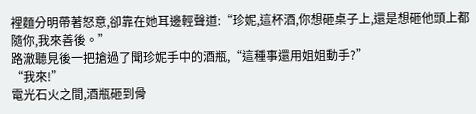裡麵分明帶著怒意,卻靠在她耳邊輕聲道:“珍妮,這杯酒,你想砸桌子上,還是想砸他頭上都隨你,我來善後。”
路澈聽見後一把搶過了聞珍妮手中的酒瓶,“這種事還用姐姐動手?”
“我來!”
電光石火之間,酒瓶砸到骨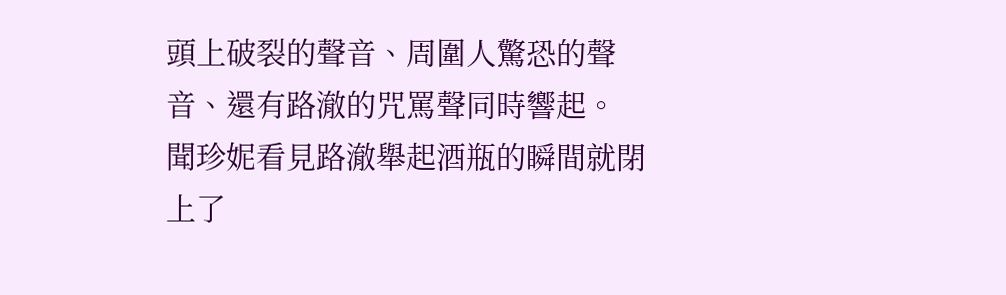頭上破裂的聲音、周圍人驚恐的聲音、還有路澈的咒罵聲同時響起。
聞珍妮看見路澈舉起酒瓶的瞬間就閉上了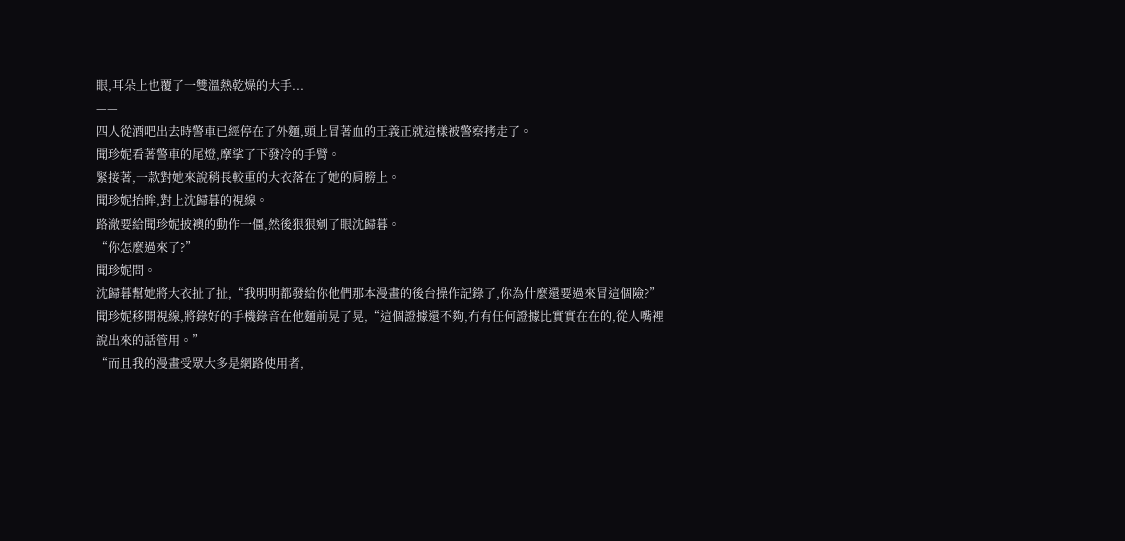眼,耳朵上也覆了一雙溫熱乾燥的大手...
——
四人從酒吧出去時警車已經停在了外麵,頭上冒著血的王義正就這樣被警察拷走了。
聞珍妮看著警車的尾燈,摩挲了下發冷的手臂。
緊接著,一款對她來說稍長較重的大衣落在了她的肩膀上。
聞珍妮抬眸,對上沈歸暮的視線。
路澈要給聞珍妮披襖的動作一僵,然後狠狠剜了眼沈歸暮。
“你怎麼過來了?”
聞珍妮問。
沈歸暮幫她將大衣扯了扯,“我明明都發給你他們那本漫畫的後台操作記錄了,你為什麼還要過來冒這個險?”
聞珍妮移開視線,將錄好的手機錄音在他麵前晃了晃,“這個證據還不夠,冇有任何證據比實實在在的,從人嘴裡說出來的話管用。”
“而且我的漫畫受眾大多是網路使用者,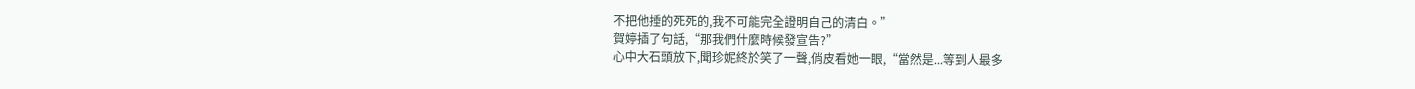不把他捶的死死的,我不可能完全證明自己的清白。”
賀婷插了句話,“那我們什麼時候發宣告?”
心中大石頭放下,聞珍妮終於笑了一聲,俏皮看她一眼,“當然是...等到人最多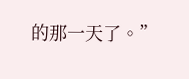的那一天了。”